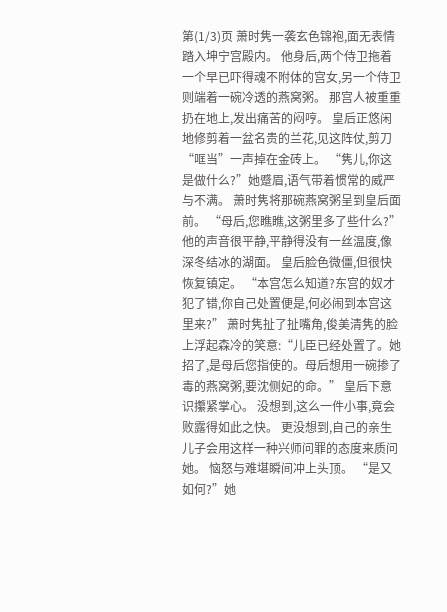第(1/3)页 萧时隽一袭玄色锦袍,面无表情踏入坤宁宫殿内。 他身后,两个侍卫拖着一个早已吓得魂不附体的宫女,另一个侍卫则端着一碗冷透的燕窝粥。 那宫人被重重扔在地上,发出痛苦的闷哼。 皇后正悠闲地修剪着一盆名贵的兰花,见这阵仗,剪刀“哐当”一声掉在金砖上。 “隽儿,你这是做什么?”她蹙眉,语气带着惯常的威严与不满。 萧时隽将那碗燕窝粥呈到皇后面前。 “母后,您瞧瞧,这粥里多了些什么?”他的声音很平静,平静得没有一丝温度,像深冬结冰的湖面。 皇后脸色微僵,但很快恢复镇定。 “本宫怎么知道?东宫的奴才犯了错,你自己处置便是,何必闹到本宫这里来?” 萧时隽扯了扯嘴角,俊美清隽的脸上浮起森冷的笑意:“儿臣已经处置了。她招了,是母后您指使的。母后想用一碗掺了毒的燕窝粥,要沈侧妃的命。” 皇后下意识攥紧掌心。 没想到,这么一件小事,竟会败露得如此之快。 更没想到,自己的亲生儿子会用这样一种兴师问罪的态度来质问她。 恼怒与难堪瞬间冲上头顶。 “是又如何?”她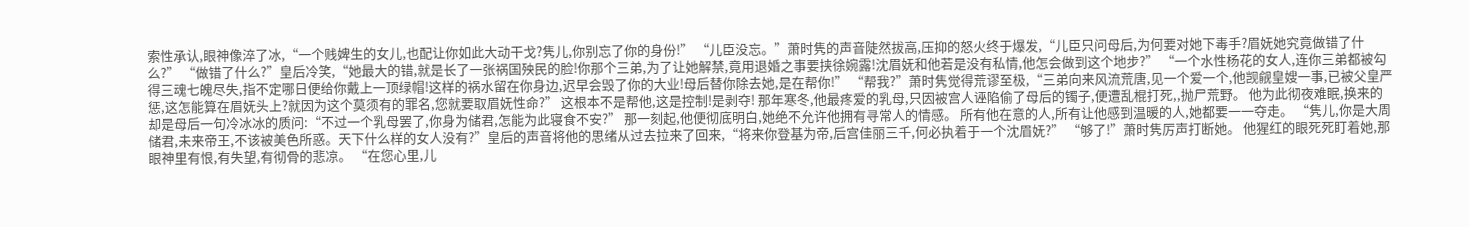索性承认,眼神像淬了冰,“一个贱婢生的女儿,也配让你如此大动干戈?隽儿,你别忘了你的身份!” “儿臣没忘。”萧时隽的声音陡然拔高,压抑的怒火终于爆发,“儿臣只问母后,为何要对她下毒手?眉妩她究竟做错了什么?” “做错了什么?”皇后冷笑,“她最大的错,就是长了一张祸国殃民的脸!你那个三弟,为了让她解禁,竟用退婚之事要挟徐婉露!沈眉妩和他若是没有私情,他怎会做到这个地步?” “一个水性杨花的女人,连你三弟都被勾得三魂七魄尽失,指不定哪日便给你戴上一顶绿帽!这样的祸水留在你身边,迟早会毁了你的大业!母后替你除去她,是在帮你!” “帮我?”萧时隽觉得荒谬至极,“三弟向来风流荒唐,见一个爱一个,他觊觎皇嫂一事,已被父皇严惩,这怎能算在眉妩头上?就因为这个莫须有的罪名,您就要取眉妩性命?” 这根本不是帮他,这是控制!是剥夺! 那年寒冬,他最疼爱的乳母,只因被宫人诬陷偷了母后的镯子,便遭乱棍打死,,抛尸荒野。 他为此彻夜难眠,换来的却是母后一句冷冰冰的质问:“不过一个乳母罢了,你身为储君,怎能为此寝食不安?” 那一刻起,他便彻底明白,她绝不允许他拥有寻常人的情感。 所有他在意的人,所有让他感到温暖的人,她都要一一夺走。 “隽儿,你是大周储君,未来帝王,不该被美色所惑。天下什么样的女人没有?”皇后的声音将他的思绪从过去拉来了回来,“将来你登基为帝,后宫佳丽三千,何必执着于一个沈眉妩?” “够了!”萧时隽厉声打断她。 他猩红的眼死死盯着她,那眼神里有恨,有失望,有彻骨的悲凉。 “在您心里,儿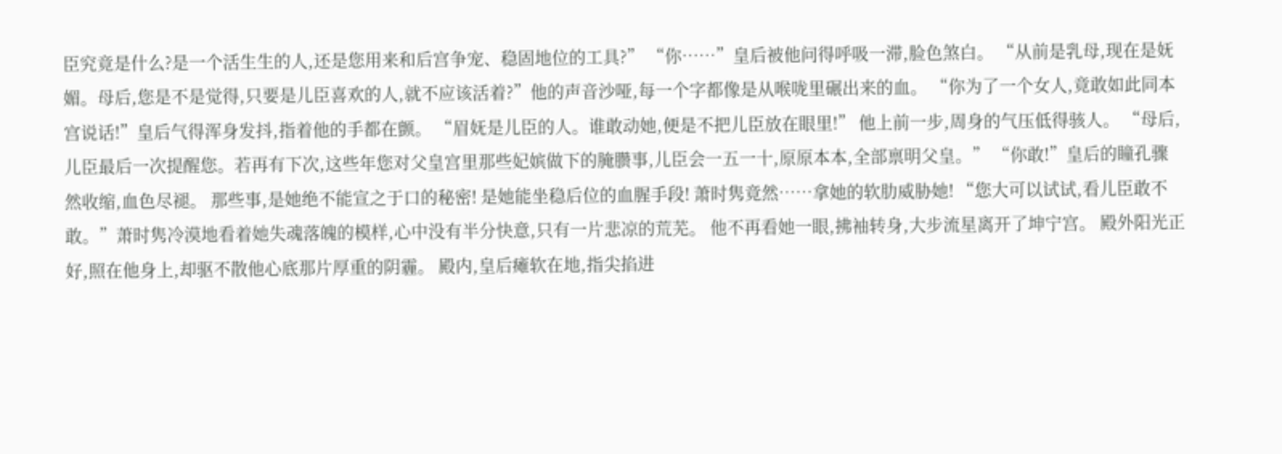臣究竟是什么?是一个活生生的人,还是您用来和后宫争宠、稳固地位的工具?” “你……”皇后被他问得呼吸一滞,脸色煞白。 “从前是乳母,现在是妩媚。母后,您是不是觉得,只要是儿臣喜欢的人,就不应该活着?”他的声音沙哑,每一个字都像是从喉咙里碾出来的血。 “你为了一个女人,竟敢如此同本宫说话!”皇后气得浑身发抖,指着他的手都在颤。 “眉妩是儿臣的人。谁敢动她,便是不把儿臣放在眼里!” 他上前一步,周身的气压低得骇人。 “母后,儿臣最后一次提醒您。若再有下次,这些年您对父皇宫里那些妃嫔做下的腌臜事,儿臣会一五一十,原原本本,全部禀明父皇。” “你敢!”皇后的瞳孔骤然收缩,血色尽褪。 那些事,是她绝不能宣之于口的秘密! 是她能坐稳后位的血腥手段! 萧时隽竟然……拿她的软肋威胁她! “您大可以试试,看儿臣敢不敢。”萧时隽冷漠地看着她失魂落魄的模样,心中没有半分快意,只有一片悲凉的荒芜。 他不再看她一眼,拂袖转身,大步流星离开了坤宁宫。 殿外阳光正好,照在他身上,却驱不散他心底那片厚重的阴霾。 殿内,皇后瘫软在地,指尖掐进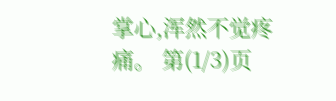掌心,浑然不觉疼痛。 第(1/3)页